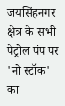जयसिंहनगर क्षेत्र के सभी पेट्रोल पंप पर 'नो स्टॉक' का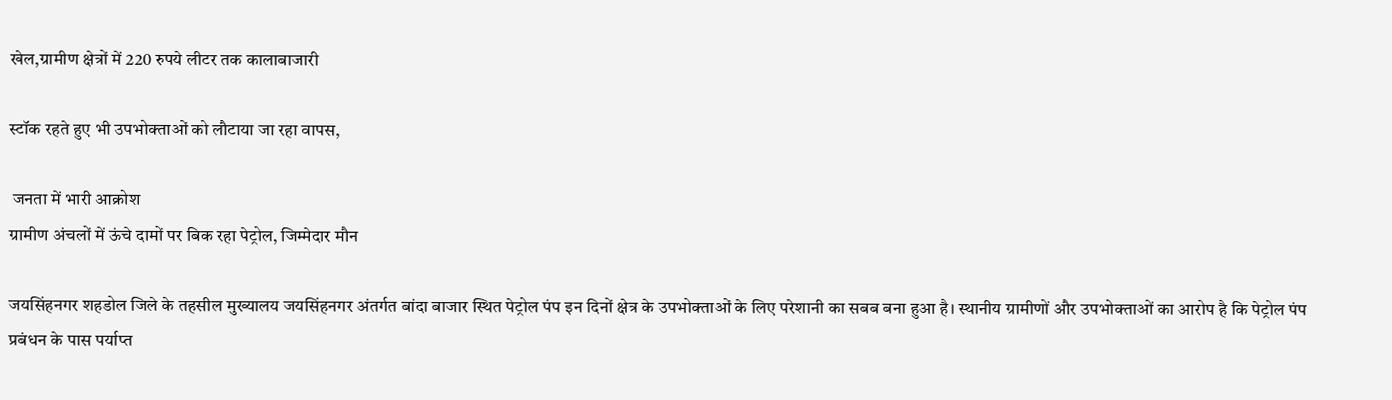खेल,ग्रामीण क्षेत्रों में 220 रुपये लीटर तक कालाबाजारी

स्टॉक रहते हुए भी उपभोक्ताओं को लौटाया जा रहा वापस,

 जनता में भारी आक्रोश
ग्रामीण अंचलों में ऊंचे दामों पर बिक रहा पेट्रोल, जिम्मेदार मौन

जयसिंहनगर शहडोल जिले के तहसील मुख्यालय जयसिंहनगर अंतर्गत बांदा बाजार स्थित पेट्रोल पंप इन दिनों क्षेत्र के उपभोक्ताओं के लिए परेशानी का सबब बना हुआ है। स्थानीय ग्रामीणों और उपभोक्ताओं का आरोप है कि पेट्रोल पंप प्रबंधन के पास पर्याप्त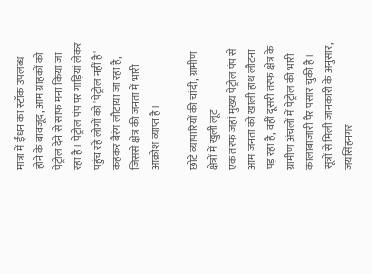मात्रा में ईंधन का स्टॉक उपलब्ध होने के बावजूद, आम ग्राहकों को पेट्रोल देने से साफ मना किया जा रहा है। पेट्रोल पंप पर गाड़ियां लेकर पहुंच रहे लोगों को 'पेट्रोल नहीं है' कहकर बैरंग लौटाया जा रहा है, जिससे क्षेत्र की जनता में भारी आक्रोश व्याप्त है।

छोटे व्यापारियों की चांदी, ग्रामीण क्षेत्रों में खुली लूट
एक तरफ जहां मुख्य पेट्रोल पंप से आम जनता को खाली हाथ लौटना पड़ रहा है, वहीं दूसरी तरफ क्षेत्र के ग्रामीण अंचलों में पेट्रोल की भारी कालाबाजारी पैर पसार चुकी है। सूत्रों से मिली जानकारी के अनुसार, जयसिंहनगर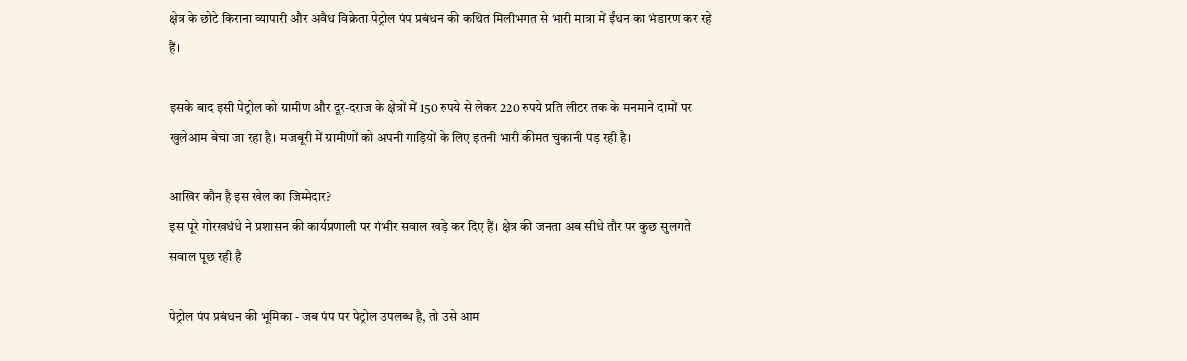क्षेत्र के छोटे किराना व्यापारी और अवैध विक्रेता पेट्रोल पंप प्रबंधन की कथित मिलीभगत से भारी मात्रा में ईंधन का भंडारण कर रहे हैं।

इसके बाद इसी पेट्रोल को ग्रामीण और दूर-दराज के क्षेत्रों में 150 रुपये से लेकर 220 रुपये प्रति लीटर तक के मनमाने दामों पर खुलेआम बेचा जा रहा है। मजबूरी में ग्रामीणों को अपनी गाड़ियों के लिए इतनी भारी कीमत चुकानी पड़ रही है।

आखिर कौन है इस खेल का जिम्मेदार?
इस पूरे गोरखधंधे ने प्रशासन की कार्यप्रणाली पर गंभीर सवाल खड़े कर दिए हैं। क्षेत्र की जनता अब सीधे तौर पर कुछ सुलगते सवाल पूछ रही है

पेट्रोल पंप प्रबंधन की भूमिका - जब पंप पर पेट्रोल उपलब्ध है, तो उसे आम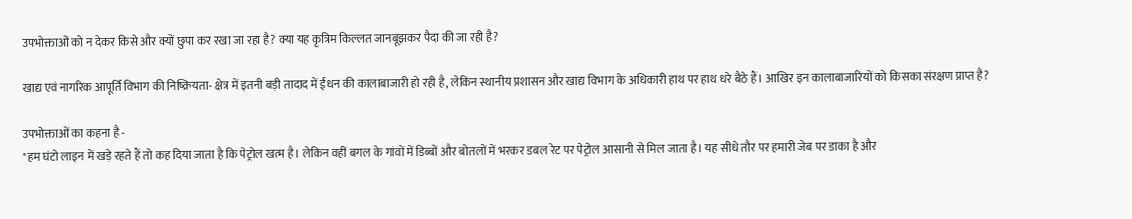उपभोक्ताओं को न देकर किसे और क्यों छुपा कर रखा जा रहा है? क्या यह कृत्रिम किल्लत जानबूझकर पैदा की जा रही है?

खाद्य एवं नागरिक आपूर्ति विभाग की निष्क्रियता- क्षेत्र में इतनी बड़ी तादाद में ईंधन की कालाबाजारी हो रही है, लेकिन स्थानीय प्रशासन और खाद्य विभाग के अधिकारी हाथ पर हाथ धरे बैठे हैं। आखिर इन कालाबाजारियों को किसका संरक्षण प्राप्त है?

उपभोक्ताओं का कहना है -
"हम घंटो लाइन में खड़े रहते हैं तो कह दिया जाता है कि पेट्रोल खत्म है। लेकिन वहीं बगल के गांवों में डिब्बों और बोतलों में भरकर डबल रेट पर पेट्रोल आसानी से मिल जाता है। यह सीधे तौर पर हमारी जेब पर डाका है और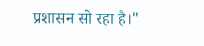प्रशासन सो रहा है।"